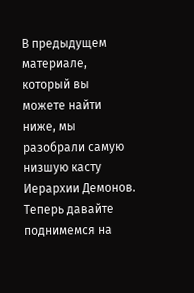В предыдущем материале, который вы можете найти ниже, мы разобрали самую низшую касту Иерархии Демонов. Теперь давайте поднимемся на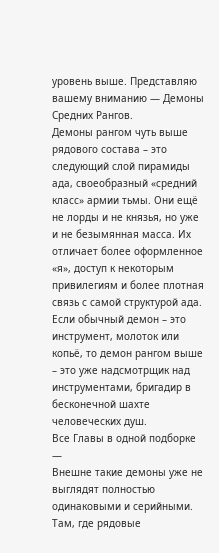уровень выше. Представляю вашему вниманию — Демоны Средних Рангов.
Демоны рангом чуть выше рядового состава – это следующий слой пирамиды ада, своеобразный «средний класс» армии тьмы. Они ещё не лорды и не князья, но уже и не безымянная масса. Их отличает более оформленное «я», доступ к некоторым привилегиям и более плотная связь с самой структурой ада.
Если обычный демон – это инструмент, молоток или копьё, то демон рангом выше – это уже надсмотрщик над инструментами, бригадир в бесконечной шахте человеческих душ.
Все Главы в одной подборке —
Внешне такие демоны уже не выглядят полностью одинаковыми и серийными. Там, где рядовые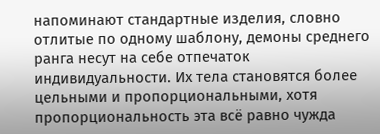напоминают стандартные изделия, словно отлитые по одному шаблону, демоны среднего ранга несут на себе отпечаток индивидуальности. Их тела становятся более цельными и пропорциональными, хотя пропорциональность эта всё равно чужда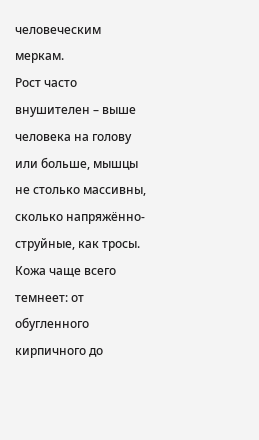человеческим меркам.
Рост часто внушителен – выше человека на голову или больше, мышцы не столько массивны, сколько напряжённо-струйные, как тросы. Кожа чаще всего темнеет: от обугленного кирпичного до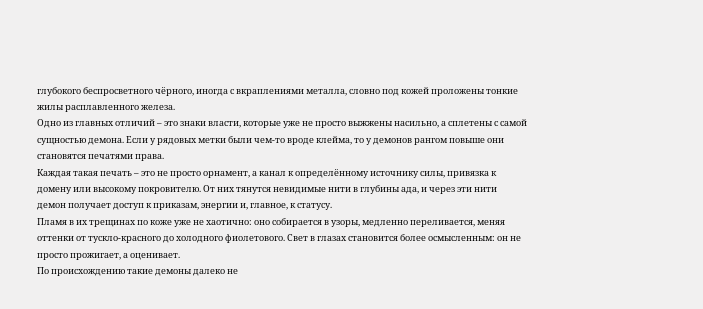глубокого беспросветного чёрного, иногда с вкраплениями металла, словно под кожей проложены тонкие жилы расплавленного железа.
Одно из главных отличий – это знаки власти, которые уже не просто выжжены насильно, а сплетены с самой сущностью демона. Если у рядовых метки были чем-то вроде клейма, то у демонов рангом повыше они становятся печатями права.
Каждая такая печать – это не просто орнамент, а канал к определённому источнику силы, привязка к домену или высокому покровителю. От них тянутся невидимые нити в глубины ада, и через эти нити демон получает доступ к приказам, энергии и, главное, к статусу.
Пламя в их трещинах по коже уже не хаотично: оно собирается в узоры, медленно переливается, меняя оттенки от тускло-красного до холодного фиолетового. Свет в глазах становится более осмысленным: он не просто прожигает, а оценивает.
По происхождению такие демоны далеко не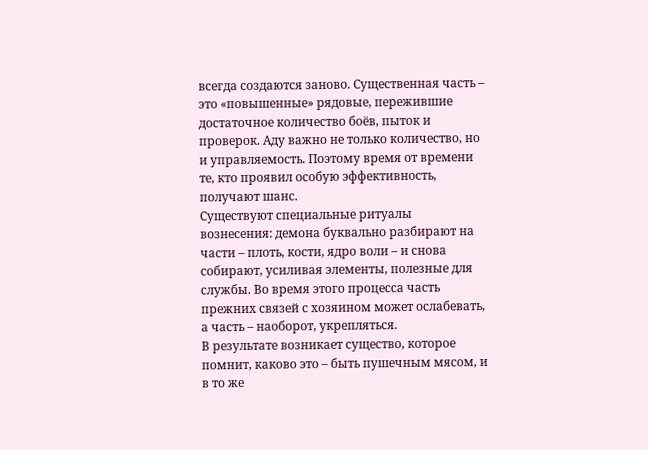всегда создаются заново. Существенная часть – это «повышенные» рядовые, пережившие достаточное количество боёв, пыток и проверок. Аду важно не только количество, но и управляемость. Поэтому время от времени те, кто проявил особую эффективность, получают шанс.
Существуют специальные ритуалы вознесения: демона буквально разбирают на части – плоть, кости, ядро воли – и снова собирают, усиливая элементы, полезные для службы. Во время этого процесса часть прежних связей с хозяином может ослабевать, а часть – наоборот, укрепляться.
В результате возникает существо, которое помнит, каково это – быть пушечным мясом, и в то же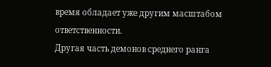время обладает уже другим масштабом ответственности.
Другая часть демонов среднего ранга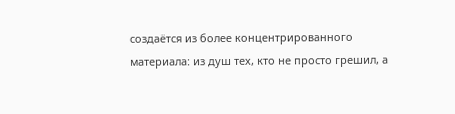создаётся из более концентрированного материала: из душ тех, кто не просто грешил, а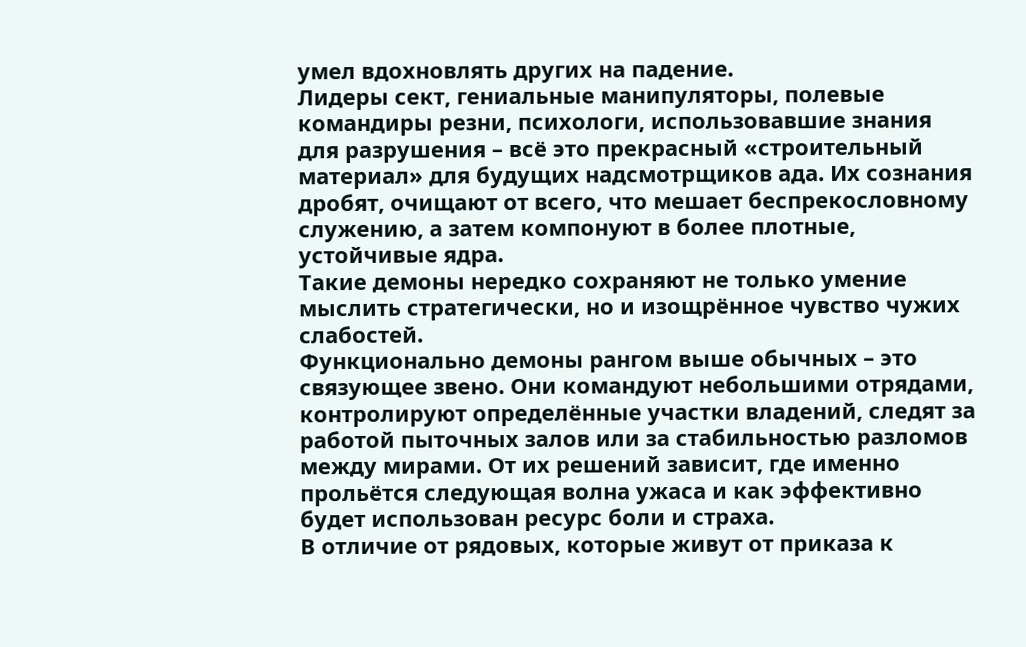умел вдохновлять других на падение.
Лидеры сект, гениальные манипуляторы, полевые командиры резни, психологи, использовавшие знания для разрушения – всё это прекрасный «строительный материал» для будущих надсмотрщиков ада. Их сознания дробят, очищают от всего, что мешает беспрекословному служению, а затем компонуют в более плотные, устойчивые ядра.
Такие демоны нередко сохраняют не только умение мыслить стратегически, но и изощрённое чувство чужих слабостей.
Функционально демоны рангом выше обычных – это связующее звено. Они командуют небольшими отрядами, контролируют определённые участки владений, следят за работой пыточных залов или за стабильностью разломов между мирами. От их решений зависит, где именно прольётся следующая волна ужаса и как эффективно будет использован ресурс боли и страха.
В отличие от рядовых, которые живут от приказа к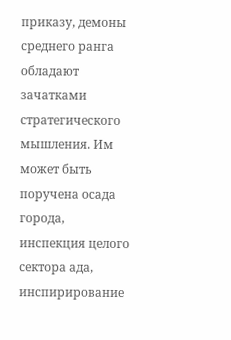приказу, демоны среднего ранга обладают зачатками стратегического мышления. Им может быть поручена осада города, инспекция целого сектора ада, инспирирование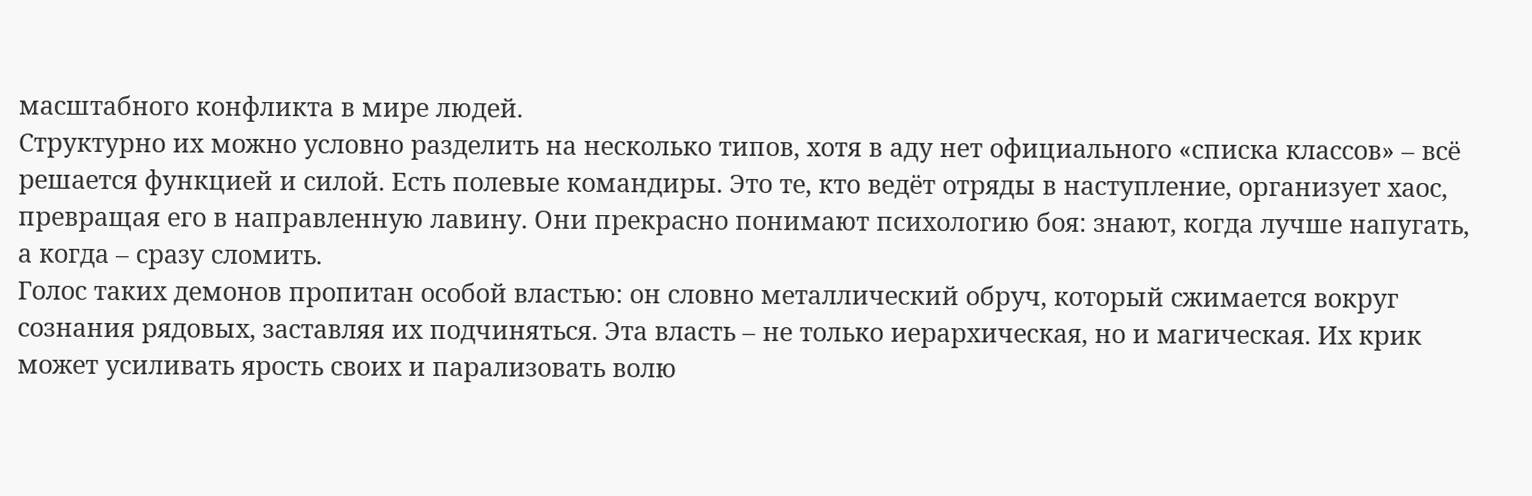масштабного конфликта в мире людей.
Структурно их можно условно разделить на несколько типов, хотя в аду нет официального «списка классов» – всё решается функцией и силой. Есть полевые командиры. Это те, кто ведёт отряды в наступление, организует хаос, превращая его в направленную лавину. Они прекрасно понимают психологию боя: знают, когда лучше напугать, а когда – сразу сломить.
Голос таких демонов пропитан особой властью: он словно металлический обруч, который сжимается вокруг сознания рядовых, заставляя их подчиняться. Эта власть – не только иерархическая, но и магическая. Их крик может усиливать ярость своих и парализовать волю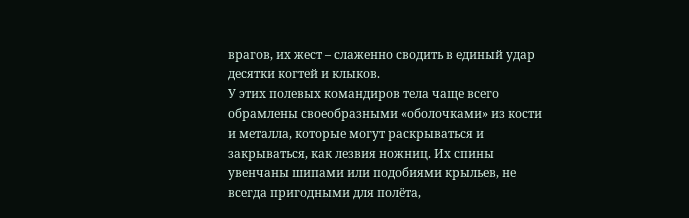врагов, их жест – слаженно сводить в единый удар десятки когтей и клыков.
У этих полевых командиров тела чаще всего обрамлены своеобразными «оболочками» из кости и металла, которые могут раскрываться и закрываться, как лезвия ножниц. Их спины увенчаны шипами или подобиями крыльев, не всегда пригодными для полёта,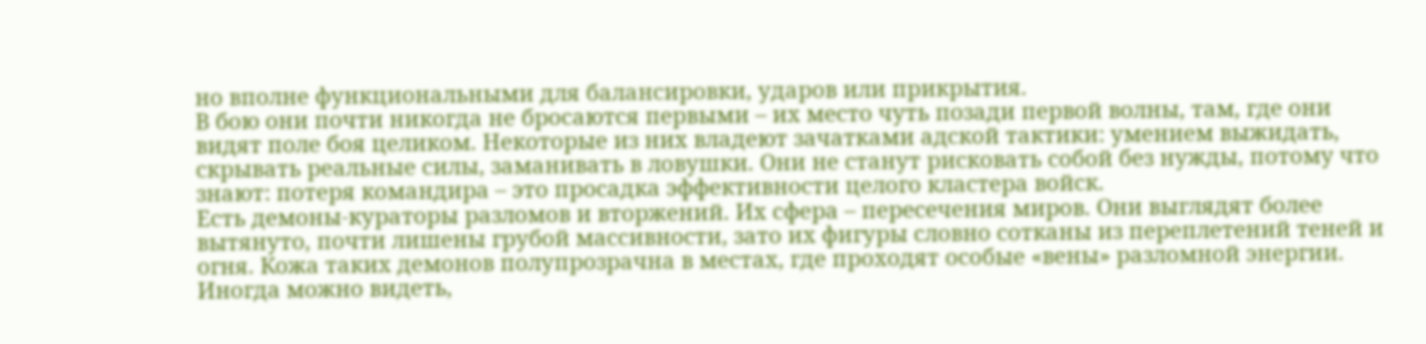но вполне функциональными для балансировки, ударов или прикрытия.
В бою они почти никогда не бросаются первыми – их место чуть позади первой волны, там, где они видят поле боя целиком. Некоторые из них владеют зачатками адской тактики: умением выжидать, скрывать реальные силы, заманивать в ловушки. Они не станут рисковать собой без нужды, потому что знают: потеря командира – это просадка эффективности целого кластера войск.
Есть демоны-кураторы разломов и вторжений. Их сфера – пересечения миров. Они выглядят более вытянуто, почти лишены грубой массивности, зато их фигуры словно сотканы из переплетений теней и огня. Кожа таких демонов полупрозрачна в местах, где проходят особые «вены» разломной энергии.
Иногда можно видеть,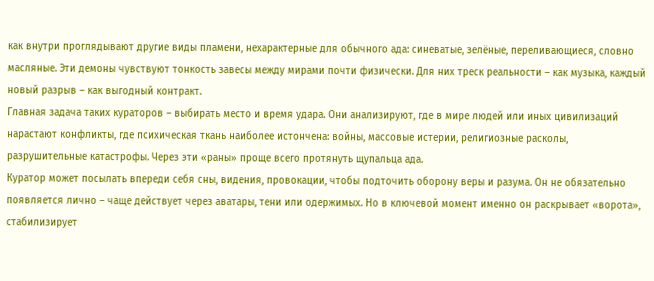как внутри проглядывают другие виды пламени, нехарактерные для обычного ада: синеватые, зелёные, переливающиеся, словно масляные. Эти демоны чувствуют тонкость завесы между мирами почти физически. Для них треск реальности – как музыка, каждый новый разрыв – как выгодный контракт.
Главная задача таких кураторов – выбирать место и время удара. Они анализируют, где в мире людей или иных цивилизаций нарастают конфликты, где психическая ткань наиболее истончена: войны, массовые истерии, религиозные расколы, разрушительные катастрофы. Через эти «раны» проще всего протянуть щупальца ада.
Куратор может посылать впереди себя сны, видения, провокации, чтобы подточить оборону веры и разума. Он не обязательно появляется лично – чаще действует через аватары, тени или одержимых. Но в ключевой момент именно он раскрывает «ворота», стабилизирует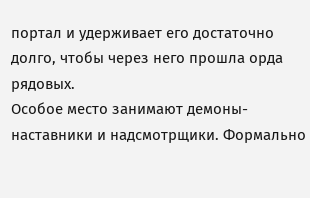портал и удерживает его достаточно долго, чтобы через него прошла орда рядовых.
Особое место занимают демоны-наставники и надсмотрщики. Формально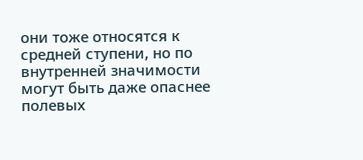они тоже относятся к средней ступени, но по внутренней значимости могут быть даже опаснее полевых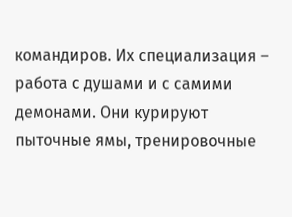командиров. Их специализация – работа с душами и с самими демонами. Они курируют пыточные ямы, тренировочные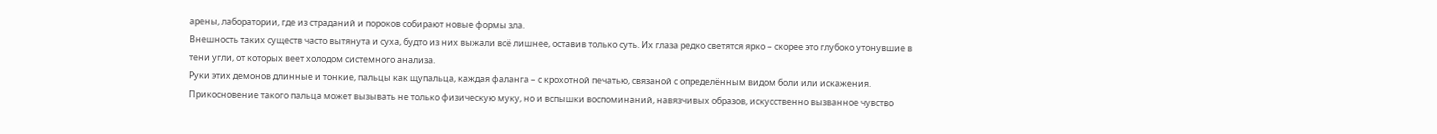арены, лаборатории, где из страданий и пороков собирают новые формы зла.
Внешность таких существ часто вытянута и суха, будто из них выжали всё лишнее, оставив только суть. Их глаза редко светятся ярко – скорее это глубоко утонувшие в тени угли, от которых веет холодом системного анализа.
Руки этих демонов длинные и тонкие, пальцы как щупальца, каждая фаланга – с крохотной печатью, связаной с определённым видом боли или искажения. Прикосновение такого пальца может вызывать не только физическую муку, но и вспышки воспоминаний, навязчивых образов, искусственно вызванное чувство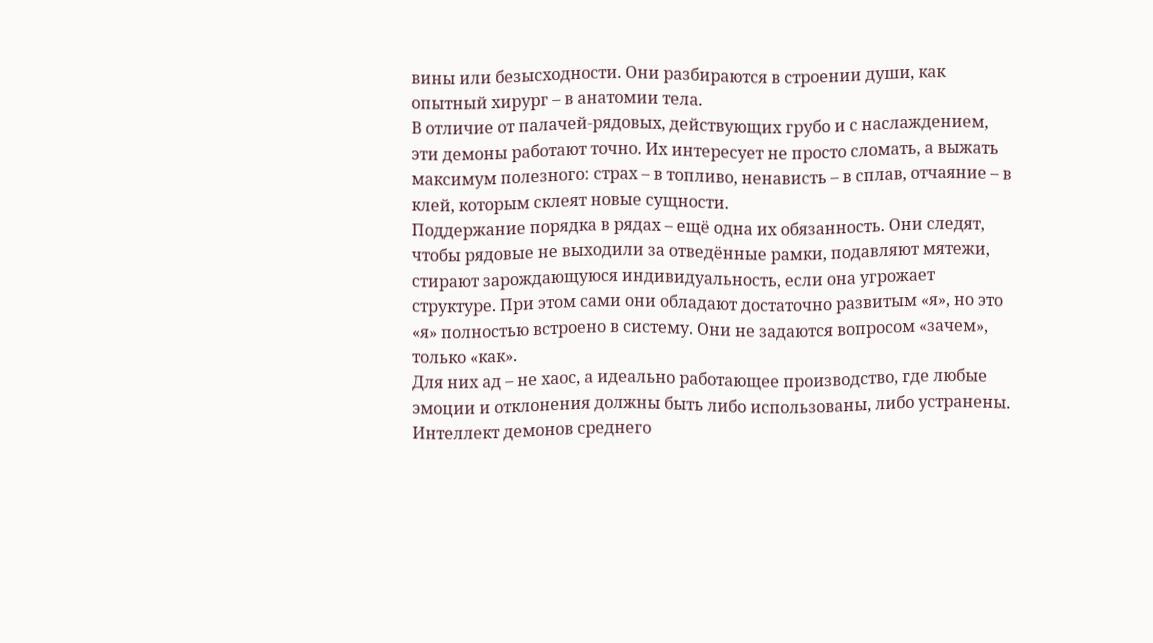вины или безысходности. Они разбираются в строении души, как опытный хирург – в анатомии тела.
В отличие от палачей-рядовых, действующих грубо и с наслаждением, эти демоны работают точно. Их интересует не просто сломать, а выжать максимум полезного: страх – в топливо, ненависть – в сплав, отчаяние – в клей, которым склеят новые сущности.
Поддержание порядка в рядах – ещё одна их обязанность. Они следят, чтобы рядовые не выходили за отведённые рамки, подавляют мятежи, стирают зарождающуюся индивидуальность, если она угрожает структуре. При этом сами они обладают достаточно развитым «я», но это «я» полностью встроено в систему. Они не задаются вопросом «зачем», только «как».
Для них ад – не хаос, а идеально работающее производство, где любые эмоции и отклонения должны быть либо использованы, либо устранены.
Интеллект демонов среднего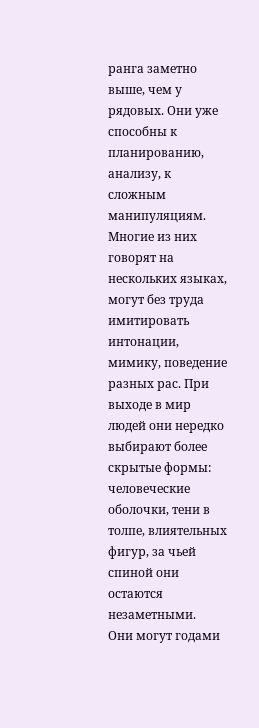ранга заметно выше, чем у рядовых. Они уже способны к планированию, анализу, к сложным манипуляциям. Многие из них говорят на нескольких языках, могут без труда имитировать интонации, мимику, поведение разных рас. При выходе в мир людей они нередко выбирают более скрытые формы: человеческие оболочки, тени в толпе, влиятельных фигур, за чьей спиной они остаются незаметными.
Они могут годами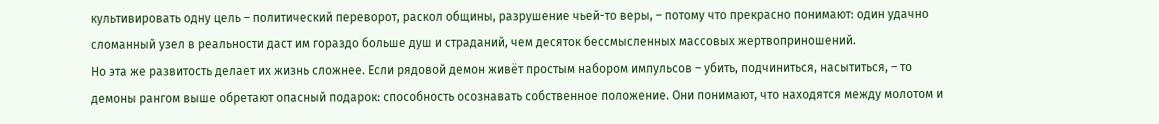культивировать одну цель – политический переворот, раскол общины, разрушение чьей-то веры, – потому что прекрасно понимают: один удачно сломанный узел в реальности даст им гораздо больше душ и страданий, чем десяток бессмысленных массовых жертвоприношений.
Но эта же развитость делает их жизнь сложнее. Если рядовой демон живёт простым набором импульсов – убить, подчиниться, насытиться, – то демоны рангом выше обретают опасный подарок: способность осознавать собственное положение. Они понимают, что находятся между молотом и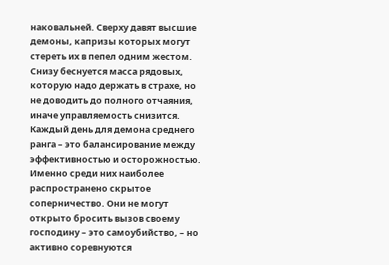наковальней. Сверху давят высшие демоны, капризы которых могут стереть их в пепел одним жестом.
Снизу беснуется масса рядовых, которую надо держать в страхе, но не доводить до полного отчаяния, иначе управляемость снизится. Каждый день для демона среднего ранга – это балансирование между эффективностью и осторожностью.
Именно среди них наиболее распространено скрытое соперничество. Они не могут открыто бросить вызов своему господину – это самоубийство, – но активно соревнуются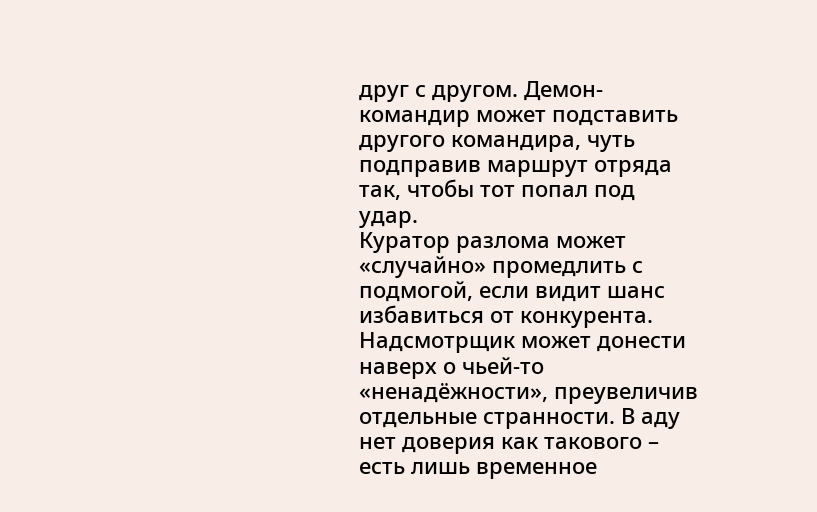друг с другом. Демон-командир может подставить другого командира, чуть подправив маршрут отряда так, чтобы тот попал под удар.
Куратор разлома может «случайно» промедлить с подмогой, если видит шанс избавиться от конкурента. Надсмотрщик может донести наверх о чьей-то «ненадёжности», преувеличив отдельные странности. В аду нет доверия как такового – есть лишь временное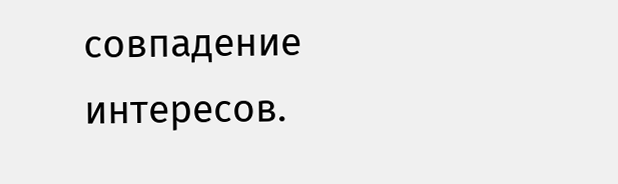совпадение интересов.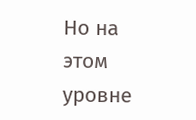Но на этом уровне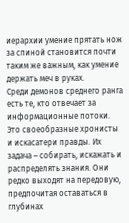иерархии умение прятать нож за спиной становится почти таким же важным, как умение держать меч в руках.
Среди демонов среднего ранга есть те, кто отвечает за информационные потоки. Это своеобразные хронисты и искасатери правды. Их задача – собирать, искажать и распределять знания. Они редко выходят на передовую, предпочитая оставаться в глубинах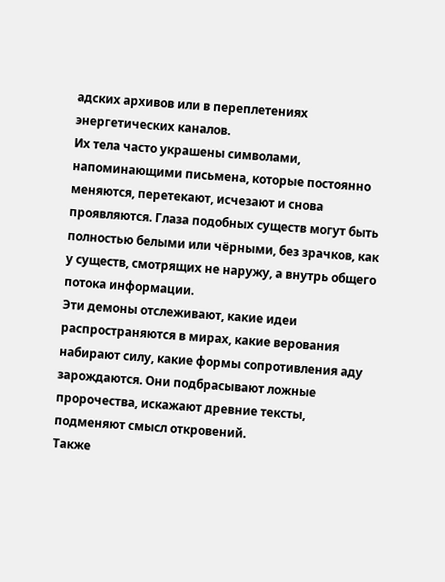адских архивов или в переплетениях энергетических каналов.
Их тела часто украшены символами, напоминающими письмена, которые постоянно меняются, перетекают, исчезают и снова проявляются. Глаза подобных существ могут быть полностью белыми или чёрными, без зрачков, как у существ, смотрящих не наружу, а внутрь общего потока информации.
Эти демоны отслеживают, какие идеи распространяются в мирах, какие верования набирают силу, какие формы сопротивления аду зарождаются. Они подбрасывают ложные пророчества, искажают древние тексты, подменяют смысл откровений.
Также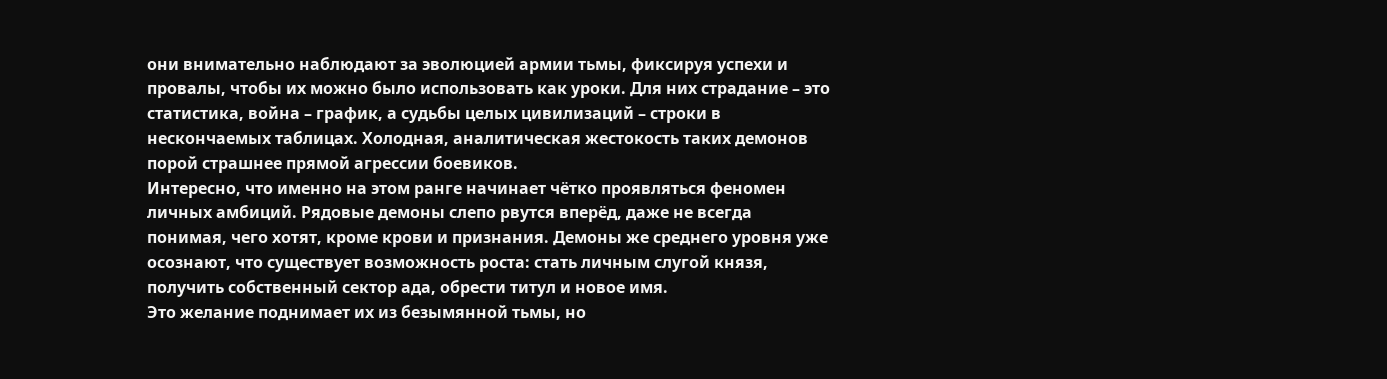они внимательно наблюдают за эволюцией армии тьмы, фиксируя успехи и провалы, чтобы их можно было использовать как уроки. Для них страдание – это статистика, война – график, а судьбы целых цивилизаций – строки в нескончаемых таблицах. Холодная, аналитическая жестокость таких демонов порой страшнее прямой агрессии боевиков.
Интересно, что именно на этом ранге начинает чётко проявляться феномен личных амбиций. Рядовые демоны слепо рвутся вперёд, даже не всегда понимая, чего хотят, кроме крови и признания. Демоны же среднего уровня уже осознают, что существует возможность роста: стать личным слугой князя, получить собственный сектор ада, обрести титул и новое имя.
Это желание поднимает их из безымянной тьмы, но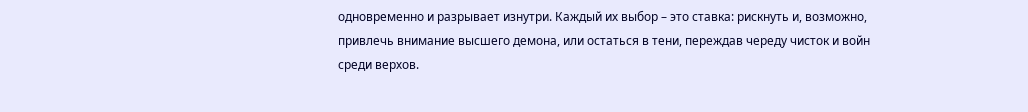одновременно и разрывает изнутри. Каждый их выбор – это ставка: рискнуть и, возможно, привлечь внимание высшего демона, или остаться в тени, переждав череду чисток и войн среди верхов.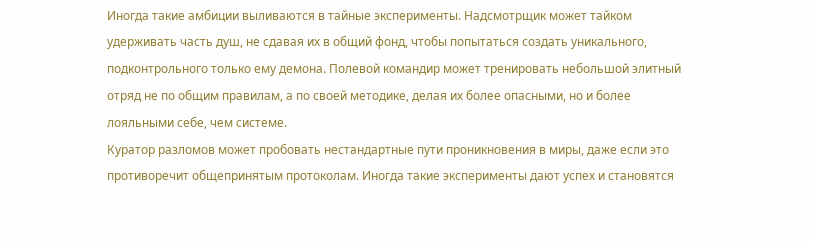Иногда такие амбиции выливаются в тайные эксперименты. Надсмотрщик может тайком удерживать часть душ, не сдавая их в общий фонд, чтобы попытаться создать уникального, подконтрольного только ему демона. Полевой командир может тренировать небольшой элитный отряд не по общим правилам, а по своей методике, делая их более опасными, но и более лояльными себе, чем системе.
Куратор разломов может пробовать нестандартные пути проникновения в миры, даже если это противоречит общепринятым протоколам. Иногда такие эксперименты дают успех и становятся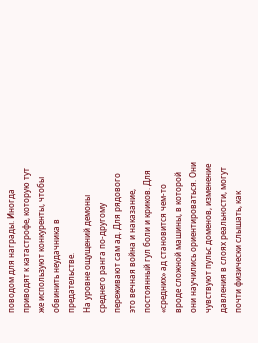поводом для награды. Иногда приводят к катастрофе, которую тут же используют конкуренты, чтобы обвинить неудачника в предательстве.
На уровне ощущений демоны среднего ранга по‑другому переживают сам ад. Для рядового это вечная война и наказание, постоянный гул боли и криков. Для «средних» ад становится чем-то вроде сложной машины, в которой они научились ориентироваться. Они чувствуют пульс доменов, изменение давления в слоях реальности, могут почти физически слышать, как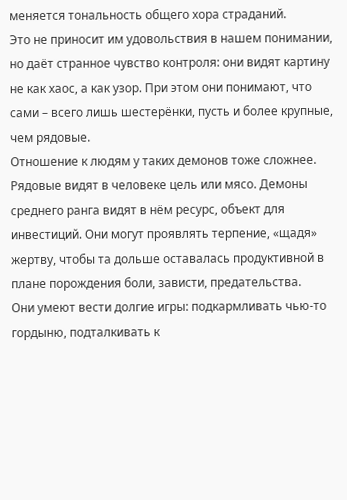меняется тональность общего хора страданий.
Это не приносит им удовольствия в нашем понимании, но даёт странное чувство контроля: они видят картину не как хаос, а как узор. При этом они понимают, что сами – всего лишь шестерёнки, пусть и более крупные, чем рядовые.
Отношение к людям у таких демонов тоже сложнее. Рядовые видят в человеке цель или мясо. Демоны среднего ранга видят в нём ресурс, объект для инвестиций. Они могут проявлять терпение, «щадя» жертву, чтобы та дольше оставалась продуктивной в плане порождения боли, зависти, предательства.
Они умеют вести долгие игры: подкармливать чью-то гордыню, подталкивать к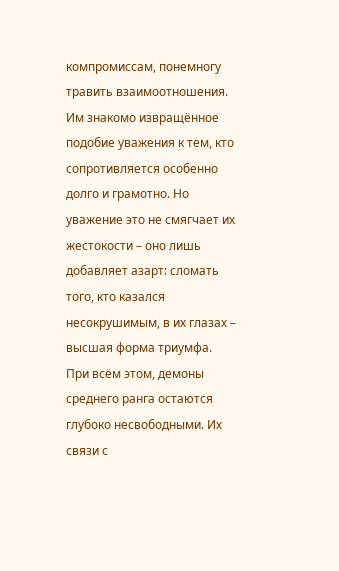компромиссам, понемногу травить взаимоотношения. Им знакомо извращённое подобие уважения к тем, кто сопротивляется особенно долго и грамотно. Но уважение это не смягчает их жестокости – оно лишь добавляет азарт: сломать того, кто казался несокрушимым, в их глазах – высшая форма триумфа.
При всём этом, демоны среднего ранга остаются глубоко несвободными. Их связи с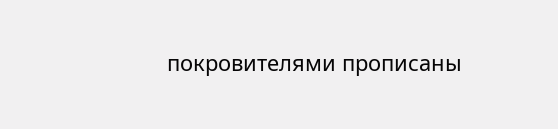покровителями прописаны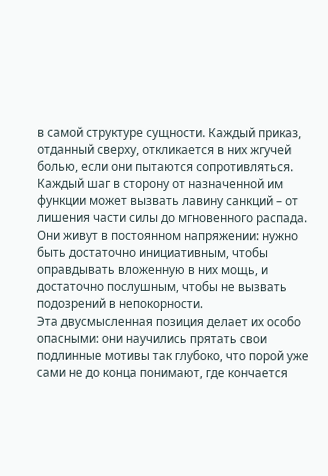в самой структуре сущности. Каждый приказ, отданный сверху, откликается в них жгучей болью, если они пытаются сопротивляться. Каждый шаг в сторону от назначенной им функции может вызвать лавину санкций – от лишения части силы до мгновенного распада.
Они живут в постоянном напряжении: нужно быть достаточно инициативным, чтобы оправдывать вложенную в них мощь, и достаточно послушным, чтобы не вызвать подозрений в непокорности.
Эта двусмысленная позиция делает их особо опасными: они научились прятать свои подлинные мотивы так глубоко, что порой уже сами не до конца понимают, где кончается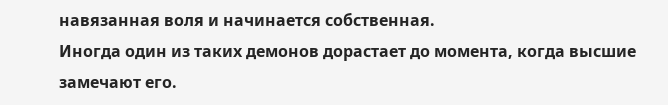навязанная воля и начинается собственная.
Иногда один из таких демонов дорастает до момента, когда высшие замечают его.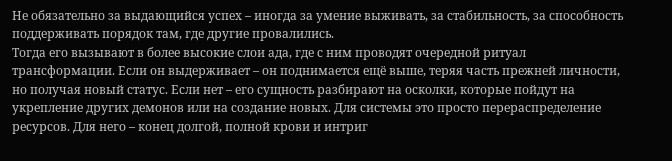Не обязательно за выдающийся успех – иногда за умение выживать, за стабильность, за способность поддерживать порядок там, где другие провалились.
Тогда его вызывают в более высокие слои ада, где с ним проводят очередной ритуал трансформации. Если он выдерживает – он поднимается ещё выше, теряя часть прежней личности, но получая новый статус. Если нет – его сущность разбирают на осколки, которые пойдут на укрепление других демонов или на создание новых. Для системы это просто перераспределение ресурсов. Для него – конец долгой, полной крови и интриг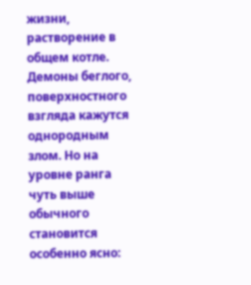жизни, растворение в общем котле.
Демоны беглого, поверхностного взгляда кажутся однородным злом. Но на уровне ранга чуть выше обычного становится особенно ясно: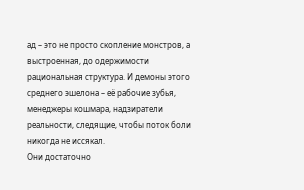ад – это не просто скопление монстров, а выстроенная, до одержимости рациональная структура. И демоны этого среднего эшелона – её рабочие зубья, менеджеры кошмара, надзиратели реальности, следящие, чтобы поток боли никогда не иссякал.
Они достаточно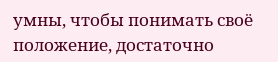умны, чтобы понимать своё положение, достаточно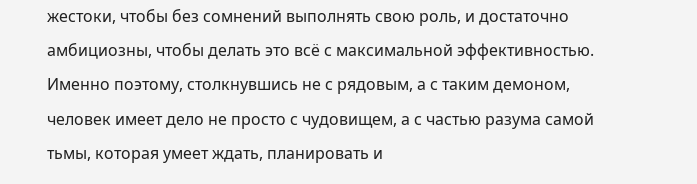жестоки, чтобы без сомнений выполнять свою роль, и достаточно амбициозны, чтобы делать это всё с максимальной эффективностью.
Именно поэтому, столкнувшись не с рядовым, а с таким демоном, человек имеет дело не просто с чудовищем, а с частью разума самой тьмы, которая умеет ждать, планировать и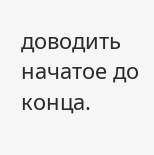доводить начатое до конца.